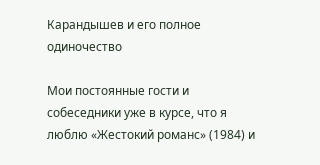Карандышев и его полное одиночество

Мои постоянные гости и собеседники уже в курсе, что я люблю «Жестокий романс» (1984) и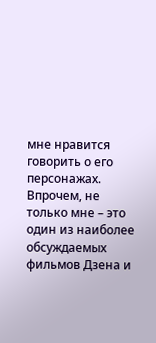мне нравится говорить о его персонажах. Впрочем, не только мне – это один из наиболее обсуждаемых фильмов Дзена и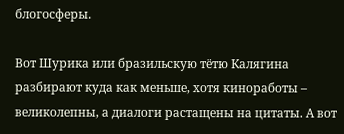блогосферы.

Вот Шурика или бразильскую тётю Калягина разбирают куда как меньше, хотя киноработы – великолепны, а диалоги растащены на цитаты. А вот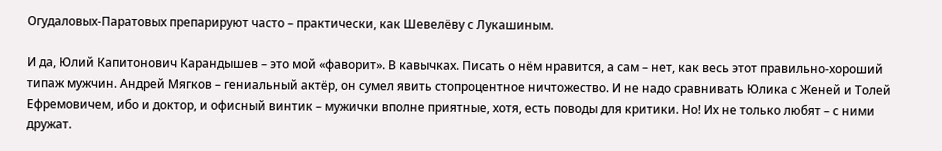Огудаловых-Паратовых препарируют часто – практически, как Шевелёву с Лукашиным.

И да, Юлий Капитонович Карандышев – это мой «фаворит». В кавычках. Писать о нём нравится, а сам – нет, как весь этот правильно-хороший типаж мужчин. Андрей Мягков – гениальный актёр, он сумел явить стопроцентное ничтожество. И не надо сравнивать Юлика с Женей и Толей Ефремовичем, ибо и доктор, и офисный винтик – мужички вполне приятные, хотя, есть поводы для критики. Но! Их не только любят – с ними дружат.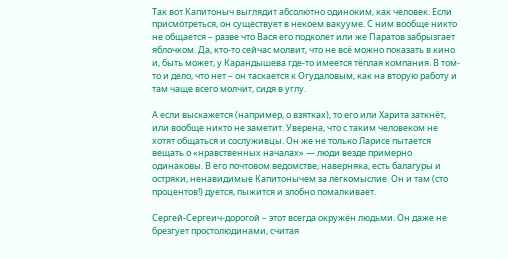Так вот Капитоныч выглядит абсолютно одиноким, как человек. Если присмотреться, он существует в некоем вакууме. С ним вообще никто не общается – разве что Вася его подколет или же Паратов забрызгает яблочком. Да, кто-то сейчас молвит, что не всё можно показать в кино и, быть может, у Карандышева где-то имеется тёплая компания. В том-то и дело, что нет – он таскается к Огудаловым, как на вторую работу и там чаще всего молчит, сидя в углу.

А если выскажется (например, о взятках), то его или Харита заткнёт, или вообще никто не заметит. Уверена, что с таким человеком не хотят общаться и сослуживцы. Он же не только Ларисе пытается вещать о «нравственных началах» — люди везде примерно одинаковы. В его почтовом ведомстве, наверняка, есть балагуры и остряки, ненавидимые Капитонычем за легкомыслие. Он и там (сто процентов!) дуется, пыжится и злобно помалкивает.

Сергей-Сергеич-дорогой – этот всегда окружён людьми. Он даже не брезгует простолюдинами, считая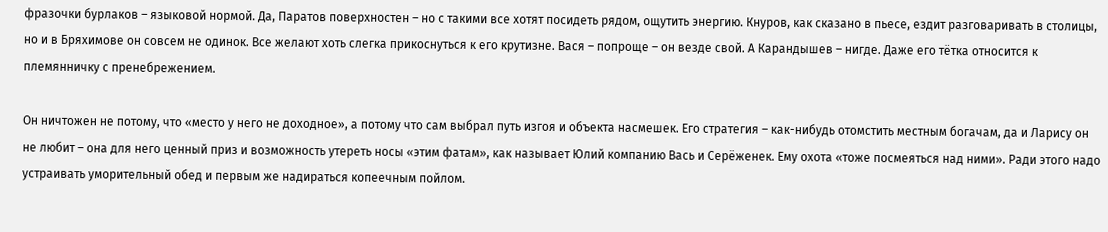фразочки бурлаков – языковой нормой. Да, Паратов поверхностен – но с такими все хотят посидеть рядом, ощутить энергию. Кнуров, как сказано в пьесе, ездит разговаривать в столицы, но и в Бряхимове он совсем не одинок. Все желают хоть слегка прикоснуться к его крутизне. Вася – попроще – он везде свой. А Карандышев – нигде. Даже его тётка относится к племянничку с пренебрежением.

Он ничтожен не потому, что «место у него не доходное», а потому что сам выбрал путь изгоя и объекта насмешек. Его стратегия – как-нибудь отомстить местным богачам, да и Ларису он не любит – она для него ценный приз и возможность утереть носы «этим фатам», как называет Юлий компанию Вась и Серёженек. Ему охота «тоже посмеяться над ними». Ради этого надо устраивать уморительный обед и первым же надираться копеечным пойлом.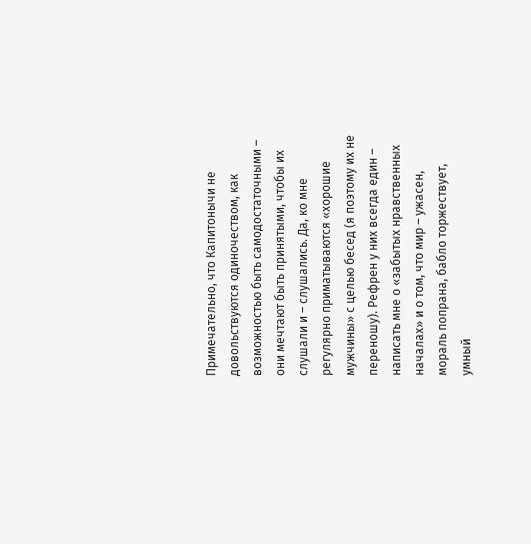Примечательно, что Капитонычи не довольствуются одиночеством, как возможностью быть самодостаточными – они мечтают быть принятыми, чтобы их слушали и – слушались. Да, ко мне регулярно приматываются «хорошие мужчины» с целью бесед (я поэтому их не переношу). Рефрен у них всегда един – написать мне о «забытых нравственных началах» и о том, что мир – ужасен, мораль попрана, бабло торжествует, умный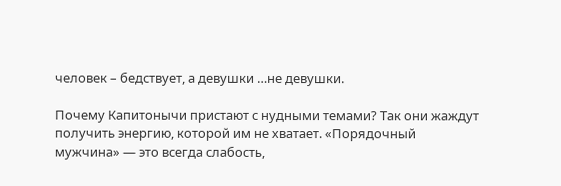человек – бедствует, а девушки …не девушки.

Почему Капитонычи пристают с нудными темами? Так они жаждут получить энергию, которой им не хватает. «Порядочный мужчина» — это всегда слабость,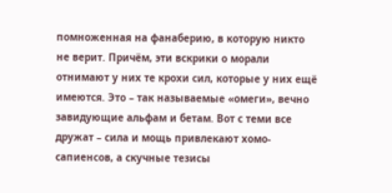помноженная на фанаберию, в которую никто не верит. Причём, эти вскрики о морали отнимают у них те крохи сил, которые у них ещё имеются. Это – так называемые «омеги», вечно завидующие альфам и бетам. Вот с теми все дружат – сила и мощь привлекают хомо-сапиенсов, а скучные тезисы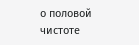о половой чистоте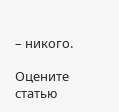– никого.

Оцените статью